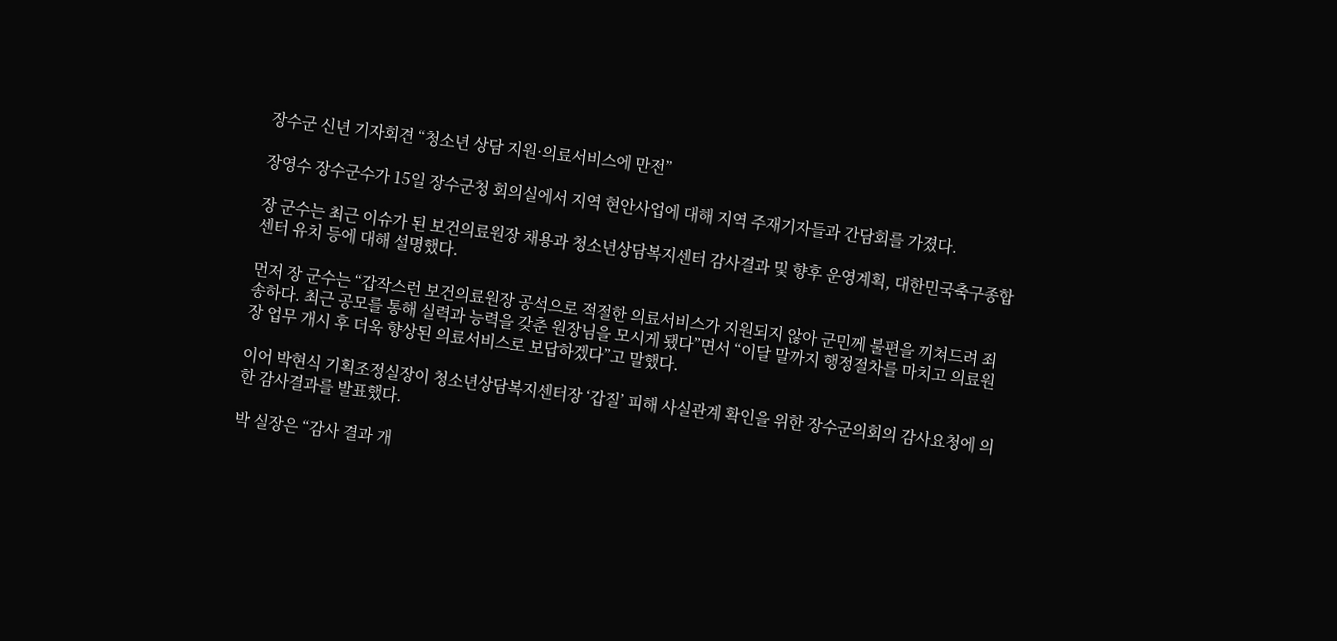장수군 신년 기자회견 “청소년 상담 지원·의료서비스에 만전”

장영수 장수군수가 15일 장수군청 회의실에서 지역 현안사업에 대해 지역 주재기자들과 간담회를 가졌다.

장 군수는 최근 이슈가 된 보건의료원장 채용과 청소년상담복지센터 감사결과 및 향후 운영계획, 대한민국축구종합센터 유치 등에 대해 설명했다.

먼저 장 군수는 “갑작스런 보건의료원장 공석으로 적절한 의료서비스가 지원되지 않아 군민께 불편을 끼쳐드려 죄송하다. 최근 공모를 통해 실력과 능력을 갖춘 원장님을 모시게 됐다”면서 “이달 말까지 행정절차를 마치고 의료원장 업무 개시 후 더욱 향상된 의료서비스로 보답하겠다”고 말했다.

이어 박현식 기획조정실장이 청소년상담복지센터장 ‘갑질’ 피해 사실관계 확인을 위한 장수군의회의 감사요청에 의한 감사결과를 발표했다.

박 실장은 “감사 결과 개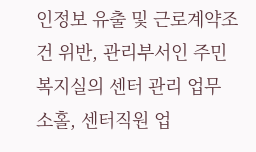인정보 유출 및 근로계약조건 위반, 관리부서인 주민복지실의 센터 관리 업무 소홀, 센터직원 업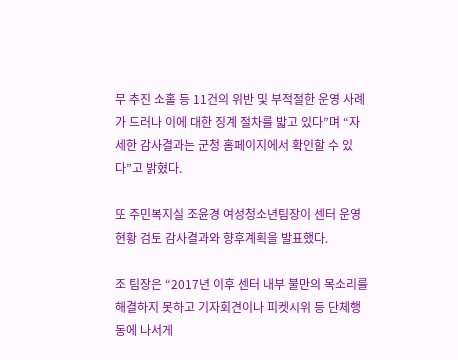무 추진 소홀 등 11건의 위반 및 부적절한 운영 사례가 드러나 이에 대한 징계 절차를 밟고 있다”며 “자세한 감사결과는 군청 홈페이지에서 확인할 수 있다”고 밝혔다.

또 주민복지실 조윤경 여성청소년팀장이 센터 운영 현황 검토 감사결과와 향후계획을 발표했다.

조 팀장은 “2017년 이후 센터 내부 불만의 목소리를 해결하지 못하고 기자회견이나 피켓시위 등 단체행동에 나서게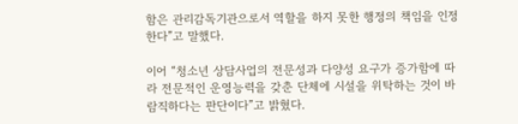함은 관리감독기관으로서 역할을 하지 못한 행정의 책임을 인정한다”고 말했다.

이어 “청소년 상담사업의 전문성과 다양성 요구가 증가함에 따라 전문적인 운영능력을 갖춘 단체에 시설을 위탁하는 것이 바람직하다는 판단이다”고 밝혔다.